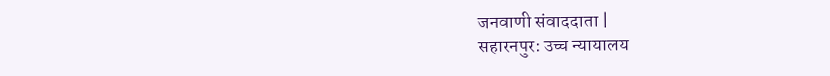जनवाणी संवाददाता |
सहारनपुर: उच्च न्यायालय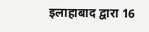इलाहाबाद द्वारा 16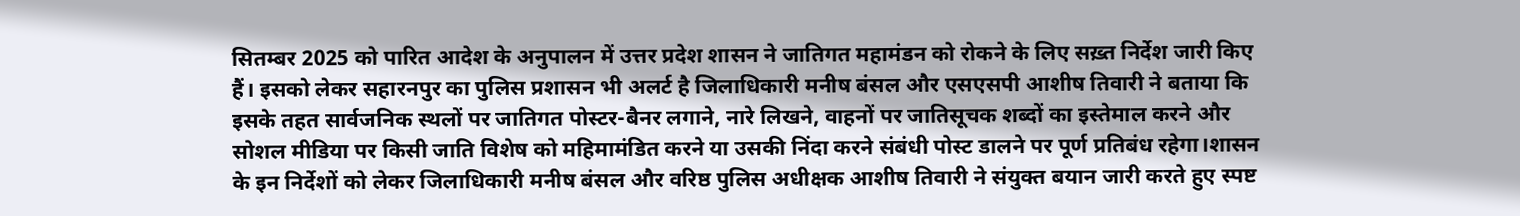सितम्बर 2025 को पारित आदेश के अनुपालन में उत्तर प्रदेश शासन ने जातिगत महामंडन को रोकने के लिए सख़्त निर्देश जारी किए हैं। इसको लेकर सहारनपुर का पुलिस प्रशासन भी अलर्ट है जिलाधिकारी मनीष बंसल और एसएसपी आशीष तिवारी ने बताया कि इसके तहत सार्वजनिक स्थलों पर जातिगत पोस्टर-बैनर लगाने, नारे लिखने, वाहनों पर जातिसूचक शब्दों का इस्तेमाल करने और सोशल मीडिया पर किसी जाति विशेष को महिमामंडित करने या उसकी निंदा करने संबंधी पोस्ट डालने पर पूर्ण प्रतिबंध रहेगा।शासन के इन निर्देशों को लेकर जिलाधिकारी मनीष बंसल और वरिष्ठ पुलिस अधीक्षक आशीष तिवारी ने संयुक्त बयान जारी करते हुए स्पष्ट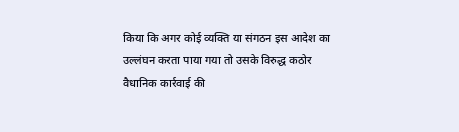किया कि अगर कोई व्यक्ति या संगठन इस आदेश का उल्लंघन करता पाया गया तो उसके विरुद्ध कठोर वैधानिक कार्रवाई की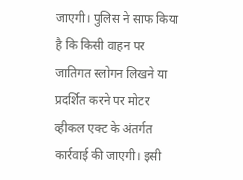जाएगी। पुलिस ने साफ किया है कि किसी वाहन पर जातिगत स्लोगन लिखने या प्रदर्शित करने पर मोटर व्हीकल एक्ट के अंतर्गत कार्रवाई की जाएगी। इसी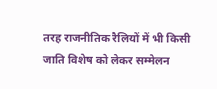तरह राजनीतिक रैलियों में भी किसी जाति विशेष को लेकर सम्मेलन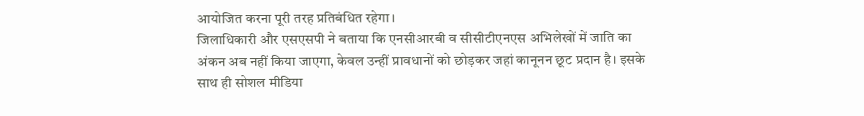आयोजित करना पूरी तरह प्रतिबंधित रहेगा।
जिलाधिकारी और एसएसपी ने बताया कि एनसीआरबी व सीसीटीएनएस अभिलेखों में जाति का अंकन अब नहीं किया जाएगा, केवल उन्हीं प्रावधानों को छोड़कर जहां कानूनन छूट प्रदान है। इसके साथ ही सोशल मीडिया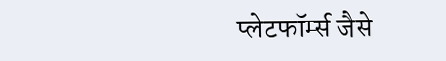प्लेटफॉर्म्स जैसे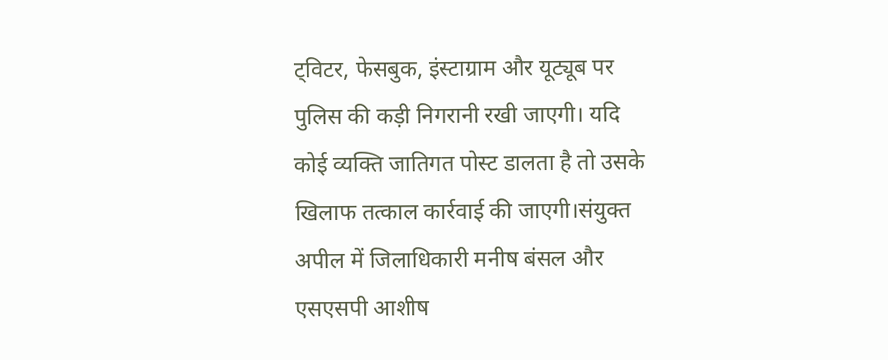ट्विटर, फेसबुक, इंस्टाग्राम और यूट्यूब पर पुलिस की कड़ी निगरानी रखी जाएगी। यदि कोई व्यक्ति जातिगत पोस्ट डालता है तो उसके खिलाफ तत्काल कार्रवाई की जाएगी।संयुक्त अपील में जिलाधिकारी मनीष बंसल और एसएसपी आशीष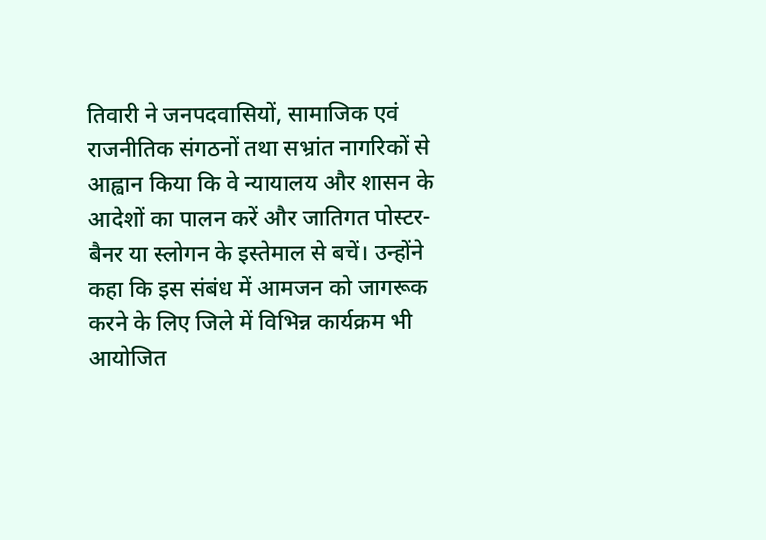तिवारी ने जनपदवासियों, सामाजिक एवं राजनीतिक संगठनों तथा सभ्रांत नागरिकों से आह्वान किया कि वे न्यायालय और शासन के आदेशों का पालन करें और जातिगत पोस्टर-बैनर या स्लोगन के इस्तेमाल से बचें। उन्होंने कहा कि इस संबंध में आमजन को जागरूक करने के लिए जिले में विभिन्न कार्यक्रम भी आयोजित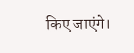किए जाएंगे।